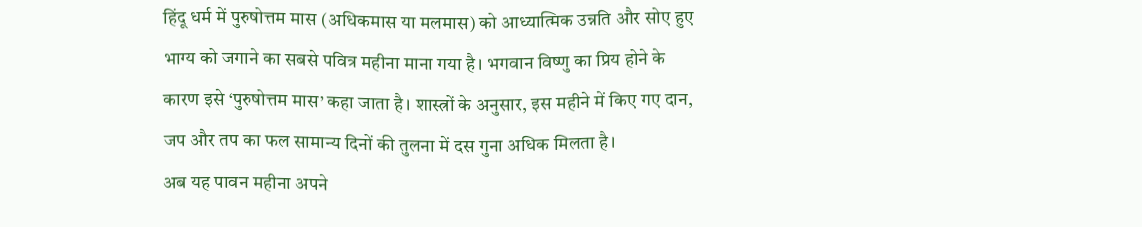हिंदू धर्म में पुरुषोत्तम मास (अधिकमास या मलमास) को आध्यात्मिक उन्नति और सोए हुए भाग्य को जगाने का सबसे पवित्र महीना माना गया है। भगवान विष्णु का प्रिय होने के कारण इसे ‘पुरुषोत्तम मास’ कहा जाता है। शास्त्रों के अनुसार, इस महीने में किए गए दान, जप और तप का फल सामान्य दिनों की तुलना में दस गुना अधिक मिलता है।
अब यह पावन महीना अपने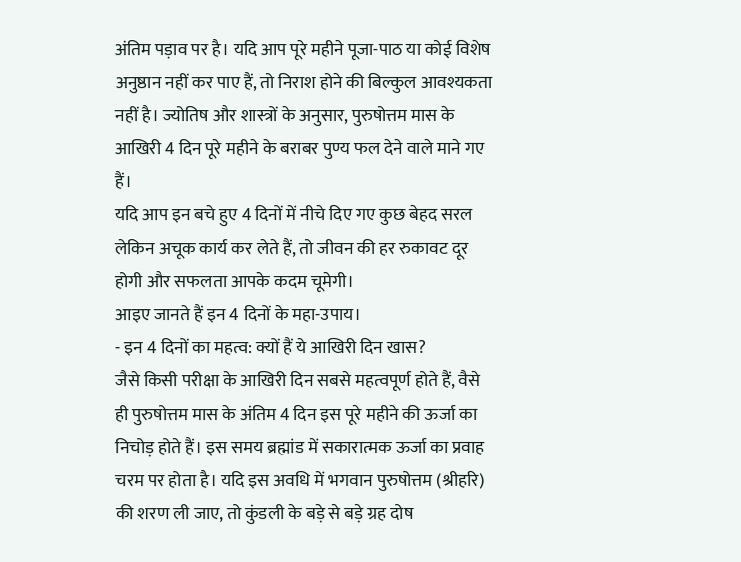अंतिम पड़ाव पर है। यदि आप पूरे महीने पूजा-पाठ या कोई विशेष अनुष्ठान नहीं कर पाए हैं, तो निराश होने की बिल्कुल आवश्यकता नहीं है। ज्योतिष और शास्त्रों के अनुसार, पुरुषोत्तम मास के आखिरी 4 दिन पूरे महीने के बराबर पुण्य फल देने वाले माने गए हैं।
यदि आप इन बचे हुए 4 दिनों में नीचे दिए गए कुछ बेहद सरल लेकिन अचूक कार्य कर लेते हैं, तो जीवन की हर रुकावट दूर होगी और सफलता आपके कदम चूमेगी।
आइए जानते हैं इन 4 दिनों के महा-उपाय।
- इन 4 दिनों का महत्व: क्यों हैं ये आखिरी दिन खास?
जैसे किसी परीक्षा के आखिरी दिन सबसे महत्वपूर्ण होते हैं, वैसे ही पुरुषोत्तम मास के अंतिम 4 दिन इस पूरे महीने की ऊर्जा का निचोड़ होते हैं। इस समय ब्रह्मांड में सकारात्मक ऊर्जा का प्रवाह चरम पर होता है। यदि इस अवधि में भगवान पुरुषोत्तम (श्रीहरि) की शरण ली जाए, तो कुंडली के बड़े से बड़े ग्रह दोष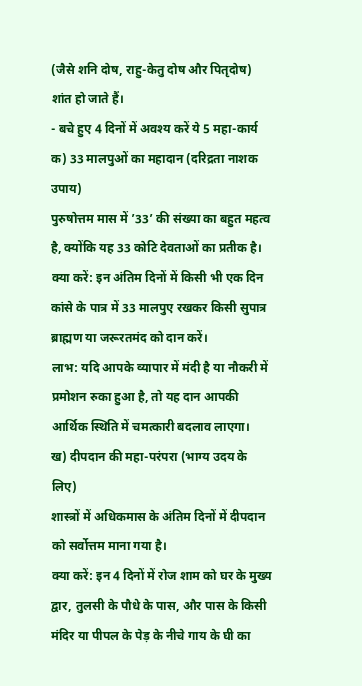(जैसे शनि दोष, राहु-केतु दोष और पितृदोष) शांत हो जाते हैं।
- बचे हुए 4 दिनों में अवश्य करें ये 5 महा-कार्य
क) 33 मालपुओं का महादान (दरिद्रता नाशक उपाय)
पुरुषोत्तम मास में ’33’ की संख्या का बहुत महत्व है, क्योंकि यह 33 कोटि देवताओं का प्रतीक है।
क्या करें: इन अंतिम दिनों में किसी भी एक दिन कांसे के पात्र में 33 मालपुए रखकर किसी सुपात्र ब्राह्मण या जरूरतमंद को दान करें।
लाभ: यदि आपके व्यापार में मंदी है या नौकरी में प्रमोशन रुका हुआ है, तो यह दान आपकी आर्थिक स्थिति में चमत्कारी बदलाव लाएगा।
ख) दीपदान की महा-परंपरा (भाग्य उदय के लिए)
शास्त्रों में अधिकमास के अंतिम दिनों में दीपदान को सर्वोत्तम माना गया है।
क्या करें: इन 4 दिनों में रोज शाम को घर के मुख्य द्वार, तुलसी के पौधे के पास, और पास के किसी मंदिर या पीपल के पेड़ के नीचे गाय के घी का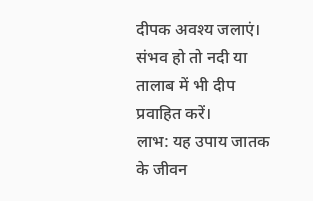दीपक अवश्य जलाएं। संभव हो तो नदी या तालाब में भी दीप प्रवाहित करें।
लाभ: यह उपाय जातक के जीवन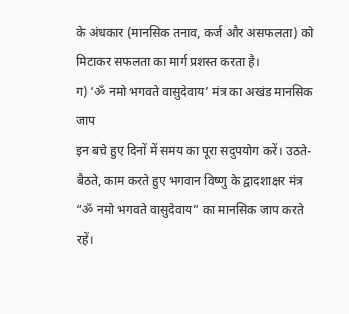के अंधकार (मानसिक तनाव, कर्ज और असफलता) को मिटाकर सफलता का मार्ग प्रशस्त करता है।
ग) ‘ॐ नमो भगवते वासुदेवाय’ मंत्र का अखंड मानसिक जाप
इन बचे हुए दिनों में समय का पूरा सदुपयोग करें। उठते-बैठते, काम करते हुए भगवान विष्णु के द्वादशाक्षर मंत्र “ॐ नमो भगवते वासुदेवाय” का मानसिक जाप करते रहें।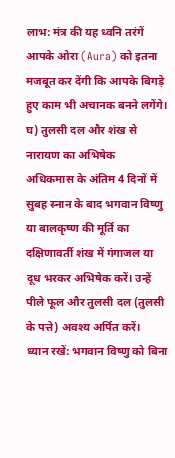लाभ: मंत्र की यह ध्वनि तरंगें आपके ओरा (Aura) को इतना मजबूत कर देंगी कि आपके बिगड़े हुए काम भी अचानक बनने लगेंगे।
घ) तुलसी दल और शंख से नारायण का अभिषेक
अधिकमास के अंतिम 4 दिनों में सुबह स्नान के बाद भगवान विष्णु या बालकृष्ण की मूर्ति का दक्षिणावर्ती शंख में गंगाजल या दूध भरकर अभिषेक करें। उन्हें पीले फूल और तुलसी दल (तुलसी के पत्ते) अवश्य अर्पित करें।
ध्यान रखें: भगवान विष्णु को बिना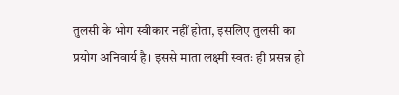तुलसी के भोग स्वीकार नहीं होता, इसलिए तुलसी का प्रयोग अनिवार्य है। इससे माता लक्ष्मी स्वतः ही प्रसन्न हो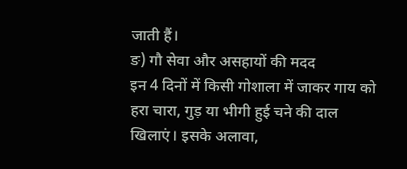जाती हैं।
ङ) गौ सेवा और असहायों की मदद
इन 4 दिनों में किसी गोशाला में जाकर गाय को हरा चारा, गुड़ या भीगी हुई चने की दाल खिलाएं। इसके अलावा,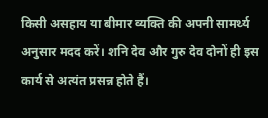किसी असहाय या बीमार व्यक्ति की अपनी सामर्थ्य अनुसार मदद करें। शनि देव और गुरु देव दोनों ही इस कार्य से अत्यंत प्रसन्न होते हैं।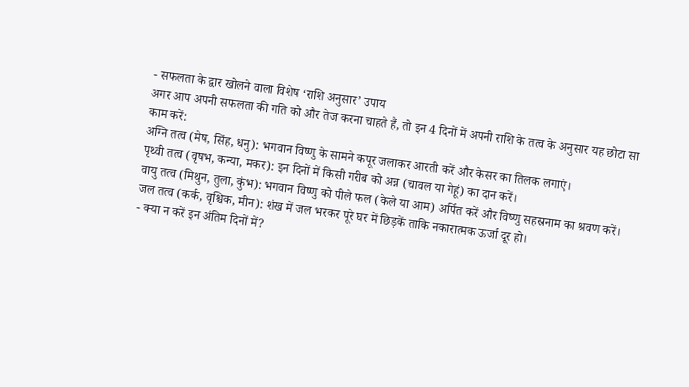- सफलता के द्वार खोलने वाला विशेष ‘राशि अनुसार’ उपाय
अगर आप अपनी सफलता की गति को और तेज करना चाहते हैं, तो इन 4 दिनों में अपनी राशि के तत्व के अनुसार यह छोटा सा काम करें:
अग्नि तत्व (मेष, सिंह, धनु): भगवान विष्णु के सामने कपूर जलाकर आरती करें और केसर का तिलक लगाएं।
पृथ्वी तत्व (वृषभ, कन्या, मकर): इन दिनों में किसी गरीब को अन्न (चावल या गेहूं) का दान करें।
वायु तत्व (मिथुन, तुला, कुंभ): भगवान विष्णु को पीले फल (केले या आम) अर्पित करें और विष्णु सहस्रनाम का श्रवण करें।
जल तत्व (कर्क, वृश्चिक, मीन): शंख में जल भरकर पूरे घर में छिड़कें ताकि नकारात्मक ऊर्जा दूर हो।
- क्या न करें इन अंतिम दिनों में?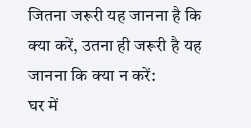जितना जरूरी यह जानना है कि क्या करें, उतना ही जरूरी है यह जानना कि क्या न करें:
घर में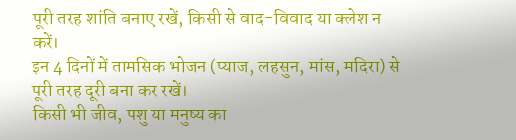पूरी तरह शांति बनाए रखें, किसी से वाद-विवाद या क्लेश न करें।
इन 4 दिनों में तामसिक भोजन (प्याज, लहसुन, मांस, मदिरा) से पूरी तरह दूरी बना कर रखें।
किसी भी जीव, पशु या मनुष्य का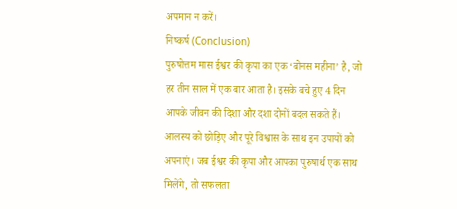अपमान न करें।
निष्कर्ष (Conclusion)
पुरुषोत्तम मास ईश्वर की कृपा का एक ‘बोनस महीना’ है, जो हर तीन साल में एक बार आता है। इसके बचे हुए 4 दिन आपके जीवन की दिशा और दशा दोनों बदल सकते हैं। आलस्य को छोड़िए और पूरे विश्वास के साथ इन उपायों को अपनाएं। जब ईश्वर की कृपा और आपका पुरुषार्थ एक साथ मिलेंगे, तो सफलता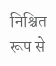निश्चित रूप से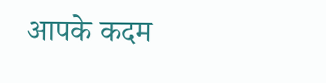आपके कदम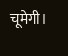चूमेगी।